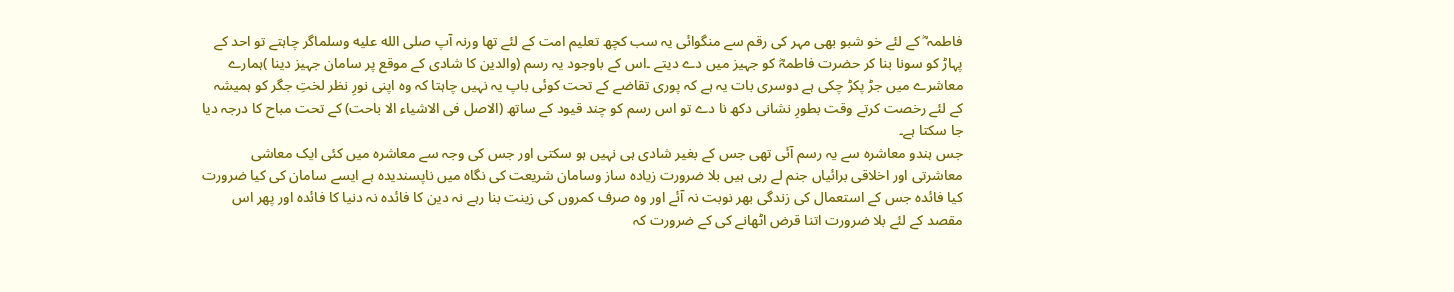فاطمہ ؓ کے لئے خو شبو بھی مہر کی رقم سے منگوائی یہ سب کچھ تعلیم امت کے لئے تھا ورنہ آپ صلى الله عليه وسلماگر چاہتے تو احد کے پہاڑ کو سونا بنا کر حضرت فاطمہؓ کو جہیز میں دے دیتے ۔اس کے باوجود یہ رسم (والدین کا شادی کے موقع پر سامان جہیز دینا )ہمارے معاشرے میں جڑ پکڑ چکی ہے دوسری بات یہ ہے کہ پوری تقاضے کے تحت کوئی باپ یہ نہیں چاہتا کہ وہ اپنی نورِ نظر لختِ جگر کو ہمیشہ کے لئے رخصت کرتے وقت بطورِ نشانی دکھ نا دے تو اس رسم کو چند قیود کے ساتھ (الاصل فی الاشیاء الا باحت) کے تحت مباح کا درجہ دیا جا سکتا ہے۔
جس ہندو معاشرہ سے یہ رسم آئی تھی جس کے بغیر شادی ہی نہیں ہو سکتی اور جس کی وجہ سے معاشرہ میں کئی ایک معاشی معاشرتی اور اخلاقی برائیاں جنم لے رہی ہیں بلا ضرورت زیادہ ساز وسامان شریعت کی نگاہ میں ناپسندیدہ ہے ایسے سامان کی کیا ضرورت کیا فائدہ جس کے استعمال کی زندگی بھر نوبت نہ آئے اور وہ صرف کمروں کی زینت بنا رہے نہ دین کا فائدہ نہ دنیا کا فائدہ اور پھر اس مقصد کے لئے بلا ضرورت اتنا قرض اٹھانے کی کے ضرورت کہ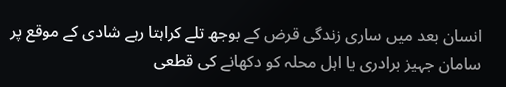انسان بعد میں ساری زندگی قرض کے بوجھ تلے کراہتا رہے شادی کے موقع پر سامان جہیز برادری یا اہل محلہ کو دکھانے کی قطعی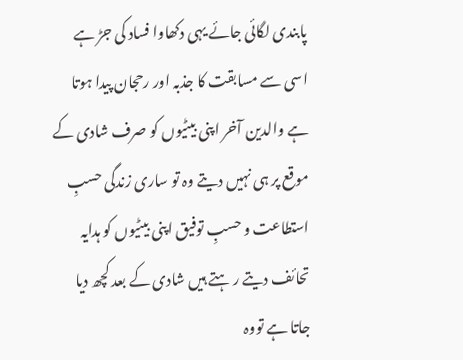پابندی لگائی جائے یہی دکھاوا فساد کی جڑ ہے اسی سے مسابقت کا جذبہ اور رحجان پیدا ہوتا ہے والدین آخر اپنی بیٹیوں کو صرف شادی کے موقع پر ہی نہیں دیتے وہ تو ساری زندگی حسبِ استطاعت و حسبِ توفیق اپنی بیٹیوں کو ہدایہ تحائف دیتے ر ہتے ہیں شادی کے بعد کچھ دیا جاتا ہے تووہ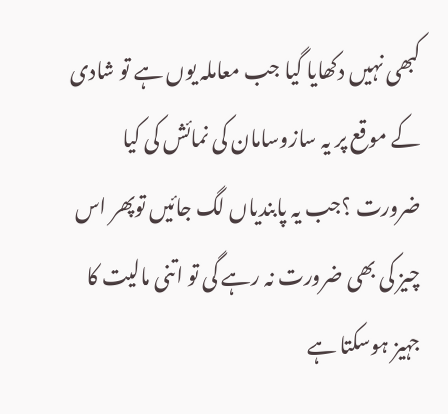کبھی نہیں دکھایا گیا جب معاملہ یوں ہے تو شادی کے موقع پر یہ سازوسامان کی نمائش کی کیا ضرورت ؟جب یہ پابندیاں لگ جائیں توپھر اس چیز کی بھی ضرورت نہ رہے گی تو اتنی مالیت کا جہیز ہوسکتا ہے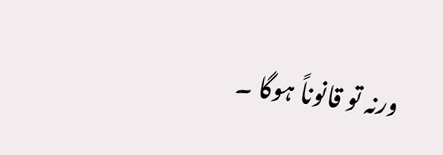ورنہ تو قانوناً ہوگا ۔